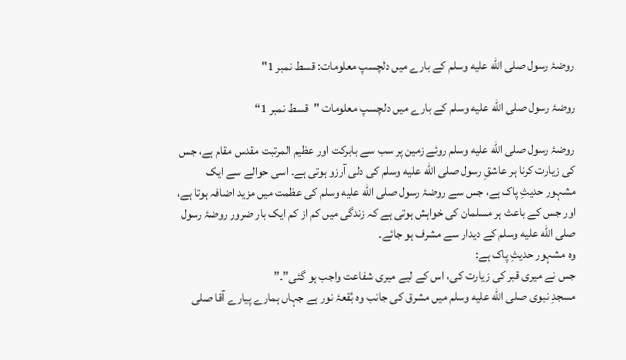روضۂ رسول صلى الله عليه وسلم کے بارے میں دلچسپ معلومات: قسط نمبر 1"

روضۂ رسول صلى الله عليه وسلم کے بارے میں دلچسپ معلومات "قسط نمبر 1“

روضۂ رسول صلى الله عليه وسلم روئے زمین پر سب سے بابرکت اور عظیم المرتبت مقدس مقام ہے، جس کی زیارت کرنا ہر عاشقِ رسول صلى الله عليه وسلم کی دلی آرزو ہوتی ہے۔ اسی حوالے سے ایک مشہور حدیثِ پاک ہے، جس سے روضۂ رسول صلى الله عليه وسلم کی عظمت میں مزید اضافہ ہوتا ہے، اور جس کے باعث ہر مسلمان کی خواہش ہوتی ہے کہ زندگی میں کم از کم ایک بار ضرور روضۂ رسول صلى الله عليه وسلم کے دیدار سے مشرف ہو جائے۔
وہ مشہور حدیثِ پاک ہے:
جس نے میری قبر کی زیارت کی، اس کے لیے میری شفاعت واجب ہو گئی”۔”
مسجدِ نبوی صلى الله عليه وسلم میں مشرق کی جانب وہ بُقعۂ نور ہے جہاں ہمارے پیارے آقا صلى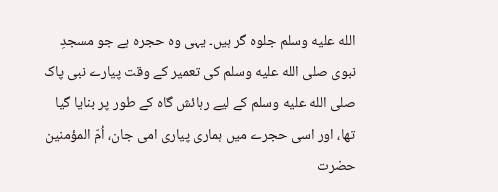الله عليه وسلم جلوہ گر ہیں۔ یہی وہ حجرہ ہے جو مسجدِ نبوی صلى الله عليه وسلم کی تعمیر کے وقت پیارے نبی پاک صلى الله عليه وسلم کے لیے رہائش گاہ کے طور پر بنایا گیا تھا، اور اسی حجرے میں ہماری پیاری امی جان، اُمّ المؤمنین حضرت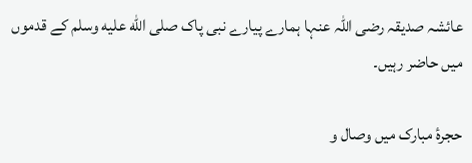عائشہ صدیقہ رضی اللہ عنہا ہمارے پیارے نبی پاک صلى الله عليه وسلم کے قدموں میں حاضر رہیں۔

حجرۂ مبارک میں وصال و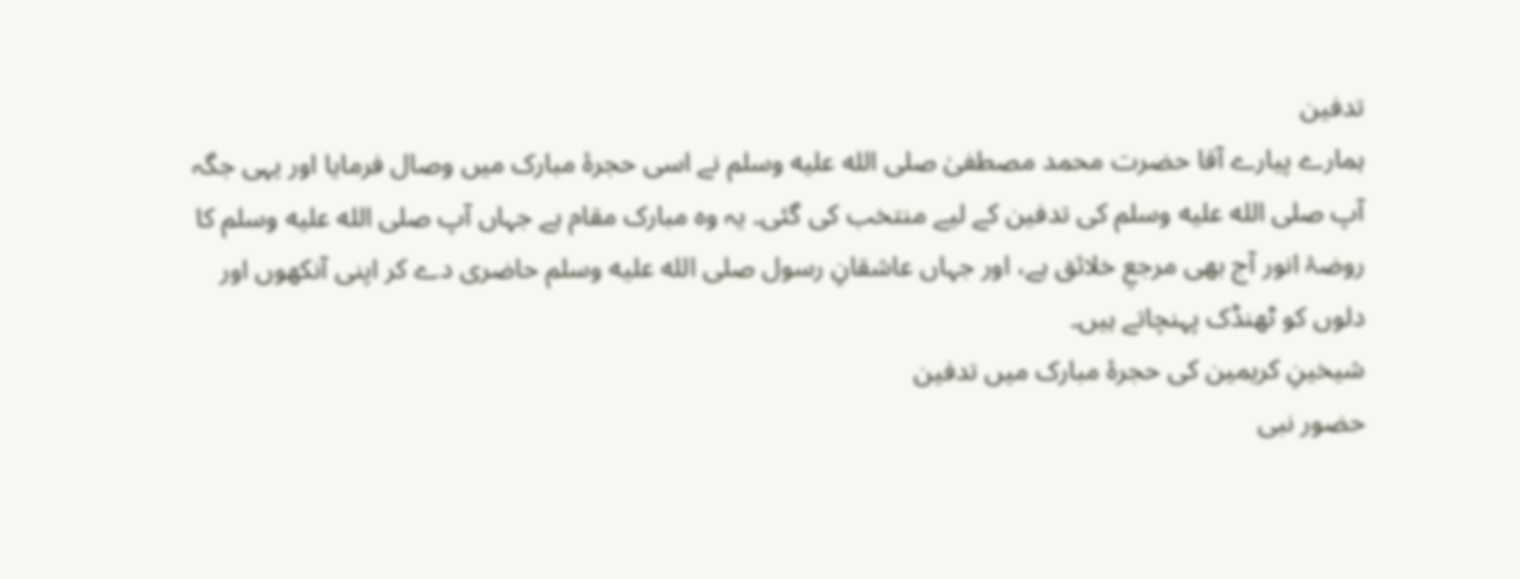تدفین
ہمارے پیارے آقا حضرت محمد مصطفیٰ صلى الله عليه وسلم نے اسی حجرۂ مبارک میں وصال فرمایا اور یہی جگہ آپ صلى الله عليه وسلم کی تدفین کے لیے منتخب کی گئی۔ یہ وہ مبارک مقام ہے جہاں آپ صلى الله عليه وسلم کا روضۂ انور آج بھی مرجعِ خلائق ہے، اور جہاں عاشقانِ رسول صلى الله عليه وسلم حاضری دے کر اپنی آنکھوں اور دلوں کو ٹھنڈک پہنچاتے ہیں۔
شیخینِ کریمین کی حجرۂ مبارک میں تدفین
حضور نبی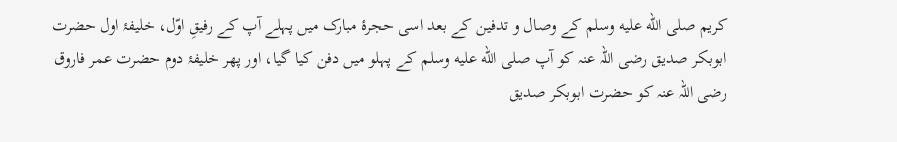کریم صلى الله عليه وسلم کے وصال و تدفین کے بعد اسی حجرۂ مبارک میں پہلے آپ کے رفیقِ اوّل، خلیفۂ اول حضرت ابوبکر صدیق رضی اللہ عنہ کو آپ صلى الله عليه وسلم کے پہلو میں دفن کیا گیا، اور پھر خلیفۂ دوم حضرت عمر فاروق رضی اللہ عنہ کو حضرت ابوبکر صدیق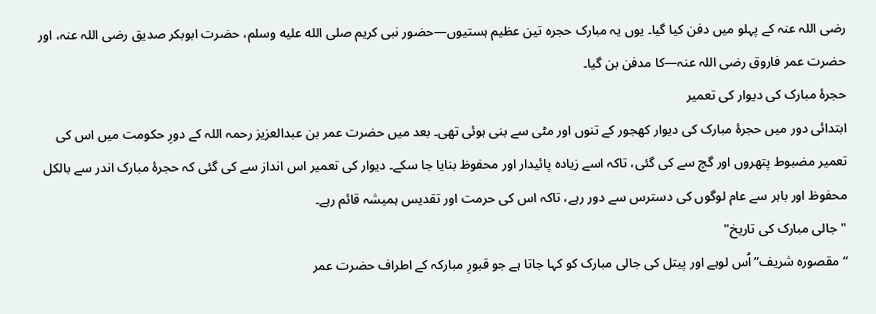رضی اللہ عنہ کے پہلو میں دفن کیا گیا۔ یوں یہ مبارک حجرہ تین عظیم ہستیوں—حضور نبی کریم صلى الله عليه وسلم، حضرت ابوبکر صدیق رضی اللہ عنہ، اور حضرت عمر فاروق رضی اللہ عنہ—کا مدفن بن گیا۔
حجرۂ مبارک کی دیوار کی تعمیر
ابتدائی دور میں حجرۂ مبارک کی دیوار کھجور کے تنوں اور مٹی سے بنی ہوئی تھی۔ بعد میں حضرت عمر بن عبدالعزیز رحمہ اللہ کے دورِ حکومت میں اس کی تعمیر مضبوط پتھروں اور گچ سے کی گئی، تاکہ اسے زیادہ پائیدار اور محفوظ بنایا جا سکے۔ دیوار کی تعمیر اس انداز سے کی گئی کہ حجرۂ مبارک اندر سے بالکل محفوظ اور باہر سے عام لوگوں کی دسترس سے دور رہے، تاکہ اس کی حرمت اور تقدیس ہمیشہ قائم رہے۔
"جالی مبارک کی تاریخ"
“مقصورہ شریف” اُس لوہے اور پیتل کی جالی مبارک کو کہا جاتا ہے جو قبورِ مبارکہ کے اطراف حضرت عمر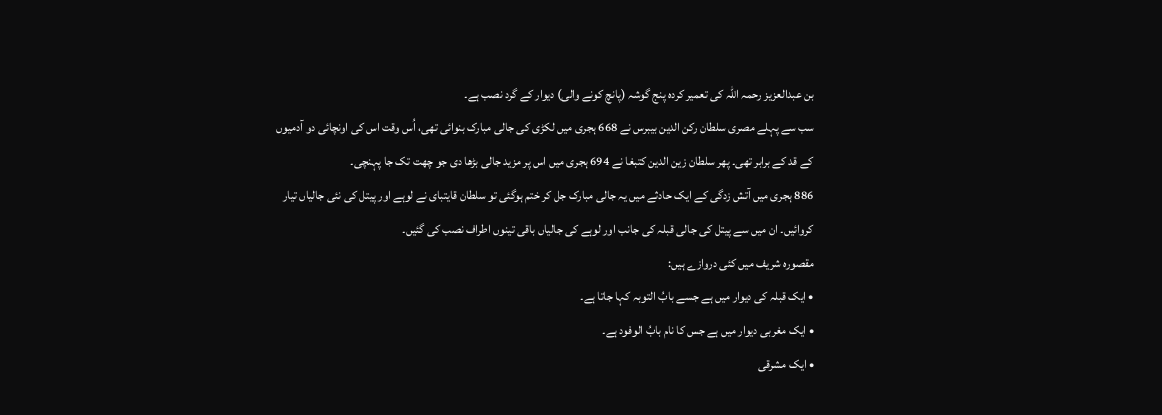بن عبدالعزیز رحمہ اللہ کی تعمیر کردہ پنج گوشہ (پانچ کونے والی) دیوار کے گرد نصب ہے۔
سب سے پہلے مصری سلطان رکن الدین بیبرس نے 668 ہجری میں لکڑی کی جالی مبارک بنوائی تھی، اُس وقت اس کی اونچائی دو آدمیوں کے قد کے برابر تھی۔ پھر سلطان زین الدین کتبغا نے 694 ہجری میں اس پر مزید جالی بڑھا دی جو چھت تک جا پہنچی۔
886 ہجری میں آتش زدگی کے ایک حادثے میں یہ جالی مبارک جل کر ختم ہوگئی تو سلطان قایتبای نے لوہے اور پیتل کی نئی جالیاں تیار کروائیں۔ ان میں سے پیتل کی جالی قبلہ کی جانب اور لوہے کی جالیاں باقی تینوں اطراف نصب کی گئیں۔
مقصورہ شریف میں کئی دروازے ہیں:
• ایک قبلہ کی دیوار میں ہے جسے بابُ التوبہ کہا جاتا ہے۔
• ایک مغربی دیوار میں ہے جس کا نام بابُ الوفود ہے۔
• ایک مشرقی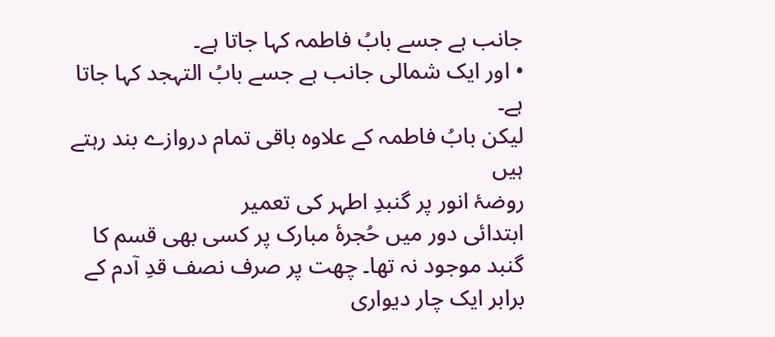جانب ہے جسے بابُ فاطمہ کہا جاتا ہے۔
• اور ایک شمالی جانب ہے جسے بابُ التہجد کہا جاتا ہے۔
لیکن بابُ فاطمہ کے علاوہ باقی تمام دروازے بند رہتے ہیں
روضۂ انور پر گنبدِ اطہر کی تعمیر
ابتدائی دور میں حُجرۂ مبارک پر کسی بھی قسم کا گنبد موجود نہ تھا۔ چھت پر صرف نصف قدِ آدم کے برابر ایک چار دیواری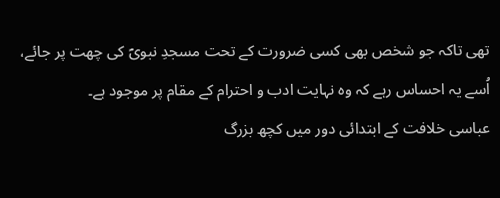تھی تاکہ جو شخص بھی کسی ضرورت کے تحت مسجدِ نبویؐ کی چھت پر جائے، اُسے یہ احساس رہے کہ وہ نہایت ادب و احترام کے مقام پر موجود ہے۔
عباسی خلافت کے ابتدائی دور میں کچھ بزرگ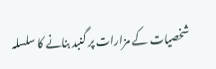شخصیات کے مزارات پر گنبد بنانے کا سلسلہ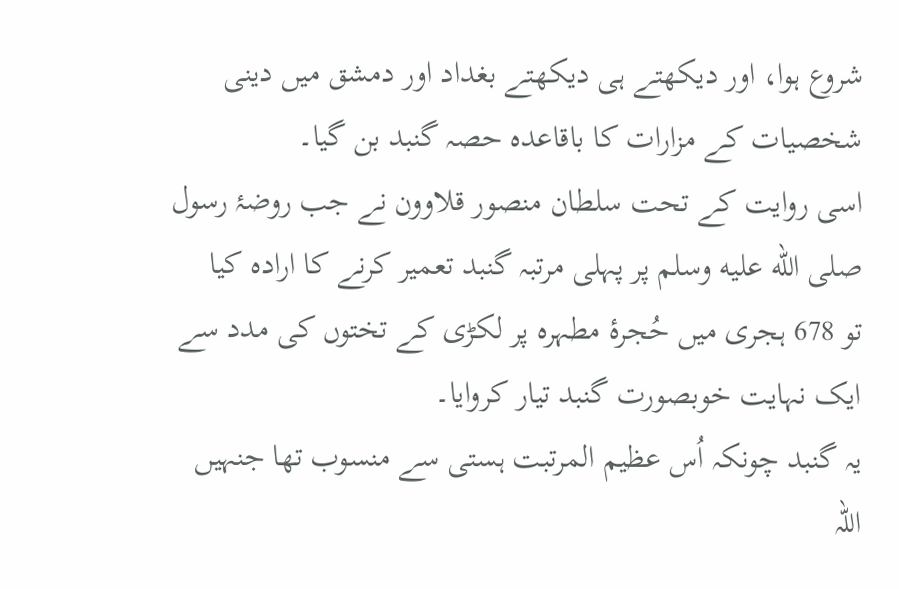شروع ہوا، اور دیکھتے ہی دیکھتے بغداد اور دمشق میں دینی شخصیات کے مزارات کا باقاعدہ حصہ گنبد بن گیا۔
اسی روایت کے تحت سلطان منصور قلاوون نے جب روضۂ رسول صلى الله عليه وسلم پر پہلی مرتبہ گنبد تعمیر کرنے کا ارادہ کیا
تو 678 ہجری میں حُجرۂ مطہرہ پر لکڑی کے تختوں کی مدد سے ایک نہایت خوبصورت گنبد تیار کروایا۔
یہ گنبد چونکہ اُس عظیم المرتبت ہستی سے منسوب تھا جنہیں اللہ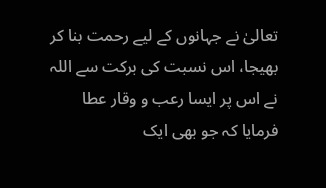تعالیٰ نے جہانوں کے لیے رحمت بنا کر بھیجا، اس نسبت کی برکت سے اللہ نے اس پر ایسا رعب و وقار عطا فرمایا کہ جو بھی ایک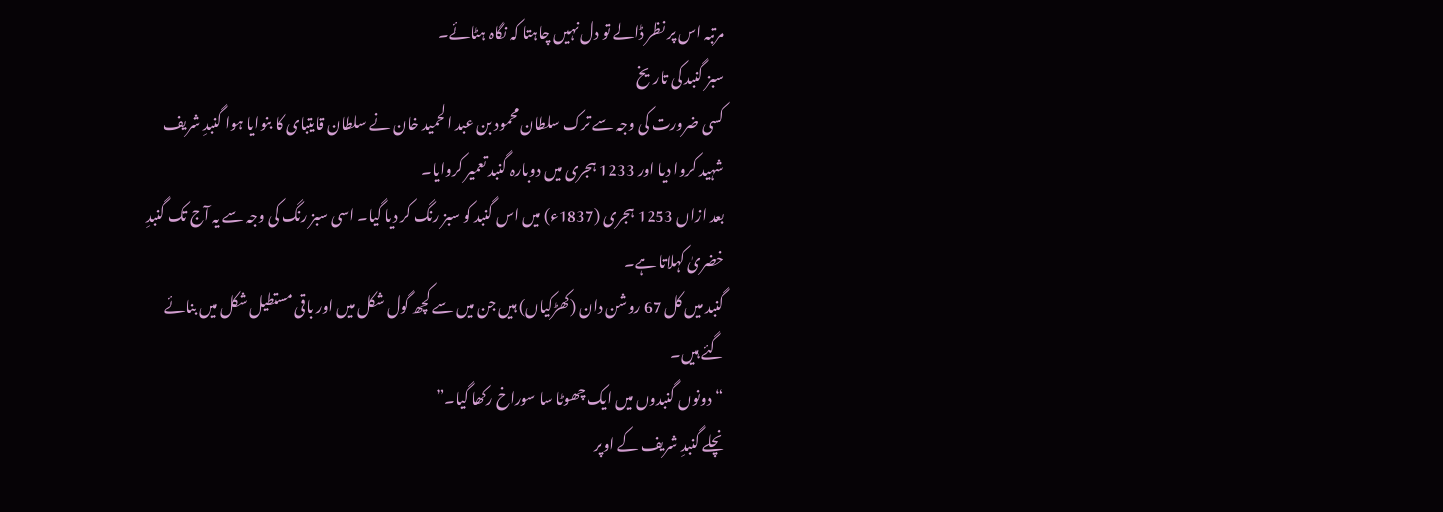مرتبہ اس پر نظر ڈالے تو دل نہیں چاہتا کہ نگاہ ہٹائے۔
سبز گنبد کی تاریخ
کسی ضرورت کی وجہ سے ترک سلطان محمود بن عبد الحمید خان نے سلطان قایتبای کا بنوایا ہوا گنبدِ شریف شہید کروا دیا اور 1233 ہجری میں دوبارہ گنبد تعمیر کروایا۔
بعد ازاں 1253 ہجری (1837ء) میں اس گنبد کو سبز رنگ کر دیا گیا۔ اسی سبز رنگ کی وجہ سے یہ آج تک گنبدِ خضریٰ کہلاتا ہے۔
گنبد میں کل 67 روشن دان (کھڑکیاں) ہیں جن میں سے کچھ گول شکل میں اور باقی مستطیل شکل میں بنائے گئے ہیں۔
“دونوں گنبدوں میں ایک چھوٹا سا سوراخ رکھا گیا۔”
نچلے گنبدِ شریف کے اوپر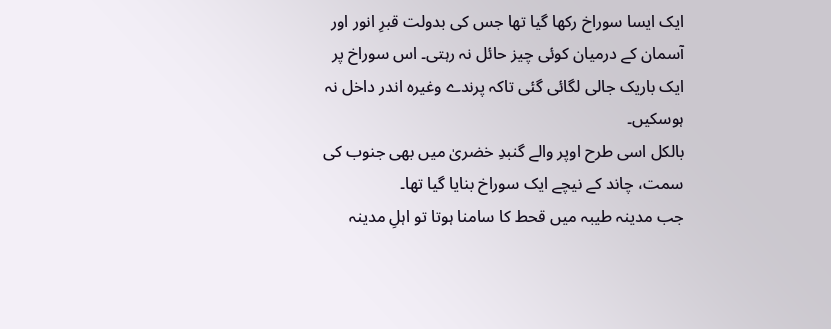ایک ایسا سوراخ رکھا گیا تھا جس کی بدولت قبرِ انور اور آسمان کے درمیان کوئی چیز حائل نہ رہتی۔ اس سوراخ پر ایک باریک جالی لگائی گئی تاکہ پرندے وغیرہ اندر داخل نہ ہوسکیں۔
بالکل اسی طرح اوپر والے گنبدِ خضریٰ میں بھی جنوب کی سمت، چاند کے نیچے ایک سوراخ بنایا گیا تھا۔
جب مدینہ طیبہ میں قحط کا سامنا ہوتا تو اہلِ مدینہ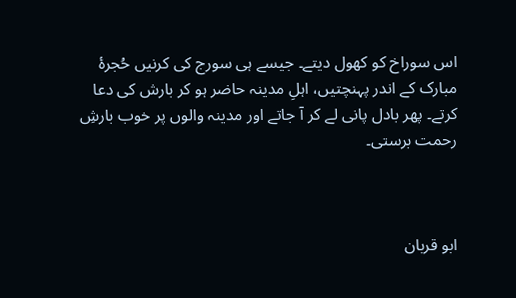اس سوراخ کو کھول دیتے۔ جیسے ہی سورج کی کرنیں حُجرۂ مبارک کے اندر پہنچتیں، اہلِ مدینہ حاضر ہو کر بارش کی دعا کرتے۔ پھر بادل پانی لے کر آ جاتے اور مدینہ والوں پر خوب بارشِ رحمت برستی۔



ابو قربان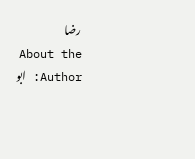رضا
About the Author: ابو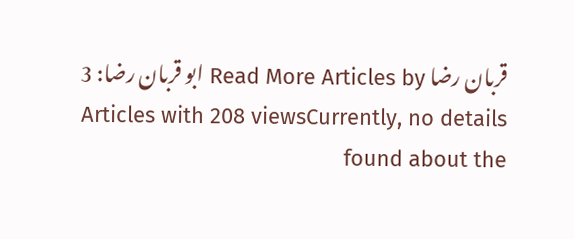قربان رضا Read More Articles by ابو قربان رضا: 3 Articles with 208 viewsCurrently, no details found about the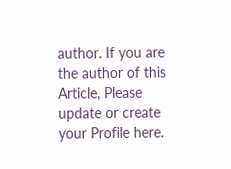author. If you are the author of this Article, Please update or create your Profile here.